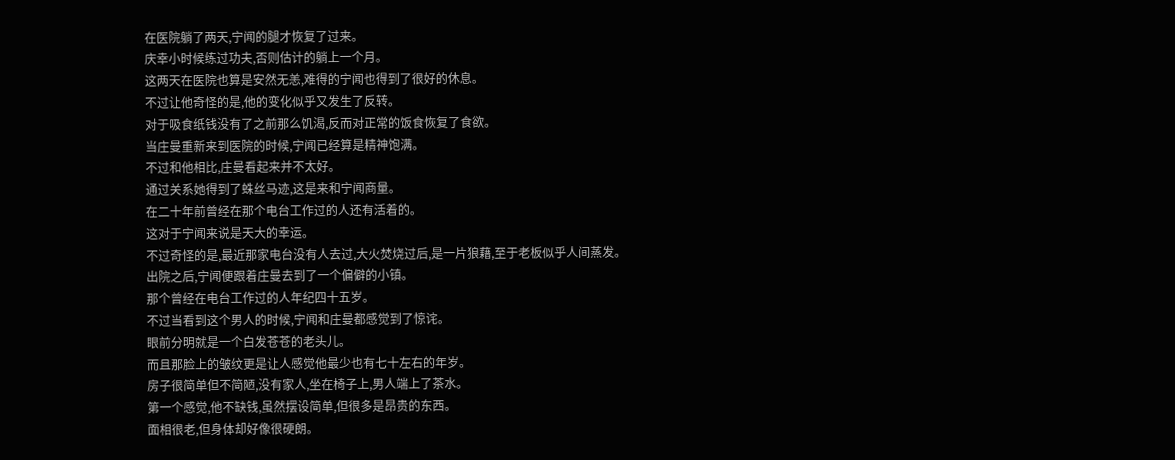在医院躺了两天,宁闻的腿才恢复了过来。
庆幸小时候练过功夫,否则估计的躺上一个月。
这两天在医院也算是安然无恙,难得的宁闻也得到了很好的休息。
不过让他奇怪的是,他的变化似乎又发生了反转。
对于吸食纸钱没有了之前那么饥渴,反而对正常的饭食恢复了食欲。
当庄曼重新来到医院的时候,宁闻已经算是精神饱满。
不过和他相比,庄曼看起来并不太好。
通过关系她得到了蛛丝马迹,这是来和宁闻商量。
在二十年前曾经在那个电台工作过的人还有活着的。
这对于宁闻来说是天大的幸运。
不过奇怪的是,最近那家电台没有人去过,大火焚烧过后,是一片狼藉,至于老板似乎人间蒸发。
出院之后,宁闻便跟着庄曼去到了一个偏僻的小镇。
那个曾经在电台工作过的人年纪四十五岁。
不过当看到这个男人的时候,宁闻和庄曼都感觉到了惊诧。
眼前分明就是一个白发苍苍的老头儿。
而且那脸上的皱纹更是让人感觉他最少也有七十左右的年岁。
房子很简单但不简陋,没有家人,坐在椅子上,男人端上了茶水。
第一个感觉,他不缺钱,虽然摆设简单,但很多是昂贵的东西。
面相很老,但身体却好像很硬朗。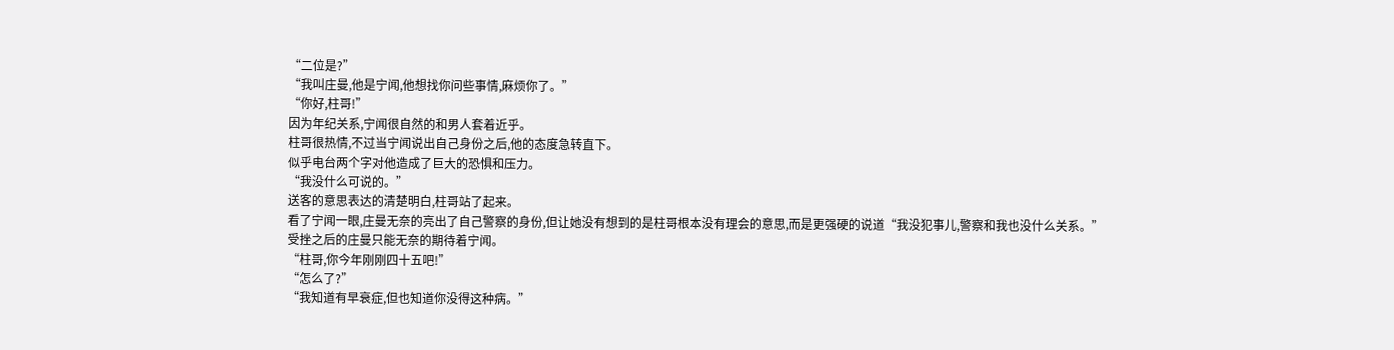“二位是?”
“我叫庄曼,他是宁闻,他想找你问些事情,麻烦你了。”
“你好,柱哥!”
因为年纪关系,宁闻很自然的和男人套着近乎。
柱哥很热情,不过当宁闻说出自己身份之后,他的态度急转直下。
似乎电台两个字对他造成了巨大的恐惧和压力。
“我没什么可说的。”
送客的意思表达的清楚明白,柱哥站了起来。
看了宁闻一眼,庄曼无奈的亮出了自己警察的身份,但让她没有想到的是柱哥根本没有理会的意思,而是更强硬的说道“我没犯事儿,警察和我也没什么关系。”
受挫之后的庄曼只能无奈的期待着宁闻。
“柱哥,你今年刚刚四十五吧!”
“怎么了?”
“我知道有早衰症,但也知道你没得这种病。”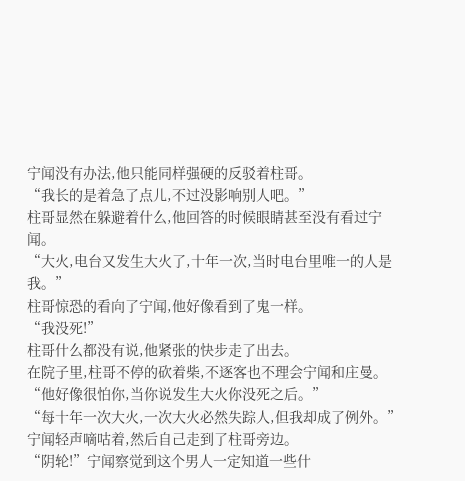宁闻没有办法,他只能同样强硬的反驳着柱哥。
“我长的是着急了点儿,不过没影响别人吧。”
柱哥显然在躲避着什么,他回答的时候眼睛甚至没有看过宁闻。
“大火,电台又发生大火了,十年一次,当时电台里唯一的人是我。”
柱哥惊恐的看向了宁闻,他好像看到了鬼一样。
“我没死!”
柱哥什么都没有说,他紧张的快步走了出去。
在院子里,柱哥不停的砍着柴,不逐客也不理会宁闻和庄曼。
“他好像很怕你,当你说发生大火你没死之后。”
“每十年一次大火,一次大火必然失踪人,但我却成了例外。”宁闻轻声嘀咕着,然后自己走到了柱哥旁边。
“阴轮!”宁闻察觉到这个男人一定知道一些什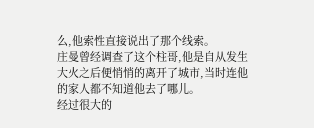么,他索性直接说出了那个线索。
庄曼曾经调查了这个柱哥,他是自从发生大火之后便悄悄的离开了城市,当时连他的家人都不知道他去了哪儿。
经过很大的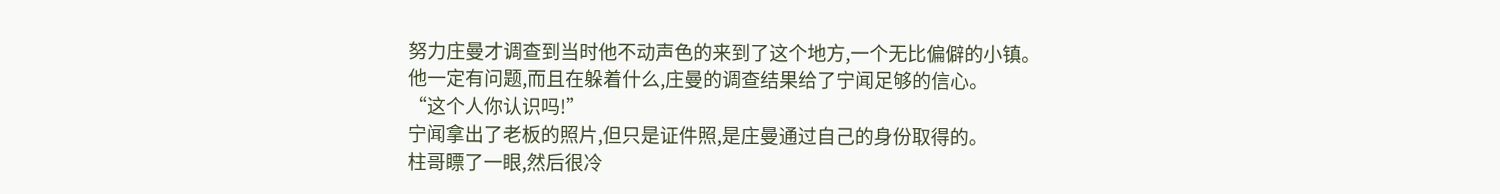努力庄曼才调查到当时他不动声色的来到了这个地方,一个无比偏僻的小镇。
他一定有问题,而且在躲着什么,庄曼的调查结果给了宁闻足够的信心。
“这个人你认识吗!”
宁闻拿出了老板的照片,但只是证件照,是庄曼通过自己的身份取得的。
柱哥瞟了一眼,然后很冷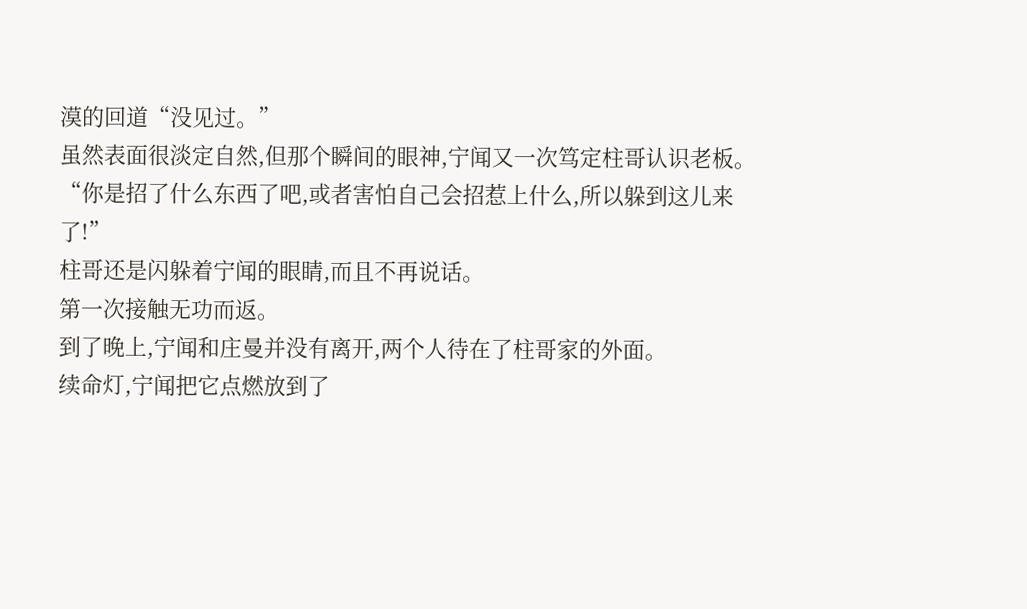漠的回道“没见过。”
虽然表面很淡定自然,但那个瞬间的眼神,宁闻又一次笃定柱哥认识老板。
“你是招了什么东西了吧,或者害怕自己会招惹上什么,所以躲到这儿来了!”
柱哥还是闪躲着宁闻的眼睛,而且不再说话。
第一次接触无功而返。
到了晚上,宁闻和庄曼并没有离开,两个人待在了柱哥家的外面。
续命灯,宁闻把它点燃放到了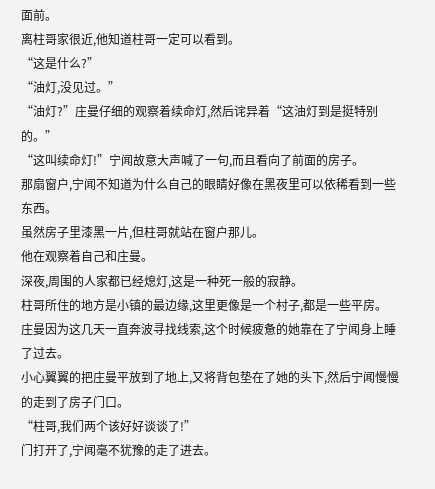面前。
离柱哥家很近,他知道柱哥一定可以看到。
“这是什么?”
“油灯,没见过。”
“油灯?”庄曼仔细的观察着续命灯,然后诧异着“这油灯到是挺特别的。”
“这叫续命灯!”宁闻故意大声喊了一句,而且看向了前面的房子。
那扇窗户,宁闻不知道为什么自己的眼睛好像在黑夜里可以依稀看到一些东西。
虽然房子里漆黑一片,但柱哥就站在窗户那儿。
他在观察着自己和庄曼。
深夜,周围的人家都已经熄灯,这是一种死一般的寂静。
柱哥所住的地方是小镇的最边缘,这里更像是一个村子,都是一些平房。
庄曼因为这几天一直奔波寻找线索,这个时候疲惫的她靠在了宁闻身上睡了过去。
小心翼翼的把庄曼平放到了地上,又将背包垫在了她的头下,然后宁闻慢慢的走到了房子门口。
“柱哥,我们两个该好好谈谈了!”
门打开了,宁闻毫不犹豫的走了进去。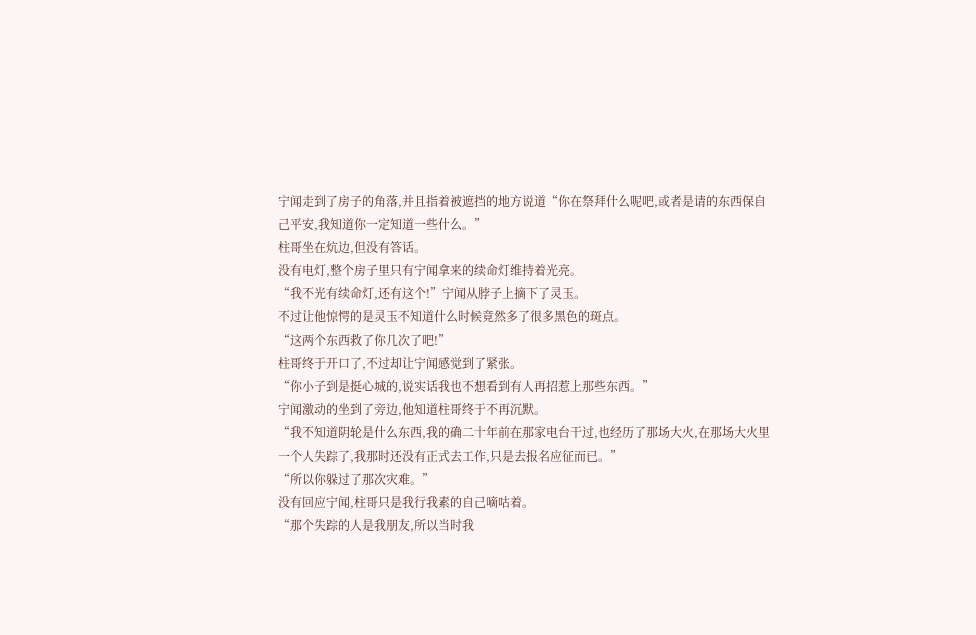宁闻走到了房子的角落,并且指着被遮挡的地方说道“你在祭拜什么呢吧,或者是请的东西保自己平安,我知道你一定知道一些什么。”
柱哥坐在炕边,但没有答话。
没有电灯,整个房子里只有宁闻拿来的续命灯维持着光亮。
“我不光有续命灯,还有这个!”宁闻从脖子上摘下了灵玉。
不过让他惊愕的是灵玉不知道什么时候竟然多了很多黑色的斑点。
“这两个东西救了你几次了吧!”
柱哥终于开口了,不过却让宁闻感觉到了紧张。
“你小子到是挺心城的,说实话我也不想看到有人再招惹上那些东西。”
宁闻激动的坐到了旁边,他知道柱哥终于不再沉默。
“我不知道阴轮是什么东西,我的确二十年前在那家电台干过,也经历了那场大火,在那场大火里一个人失踪了,我那时还没有正式去工作,只是去报名应征而已。”
“所以你躲过了那次灾难。”
没有回应宁闻,柱哥只是我行我素的自己嘀咕着。
“那个失踪的人是我朋友,所以当时我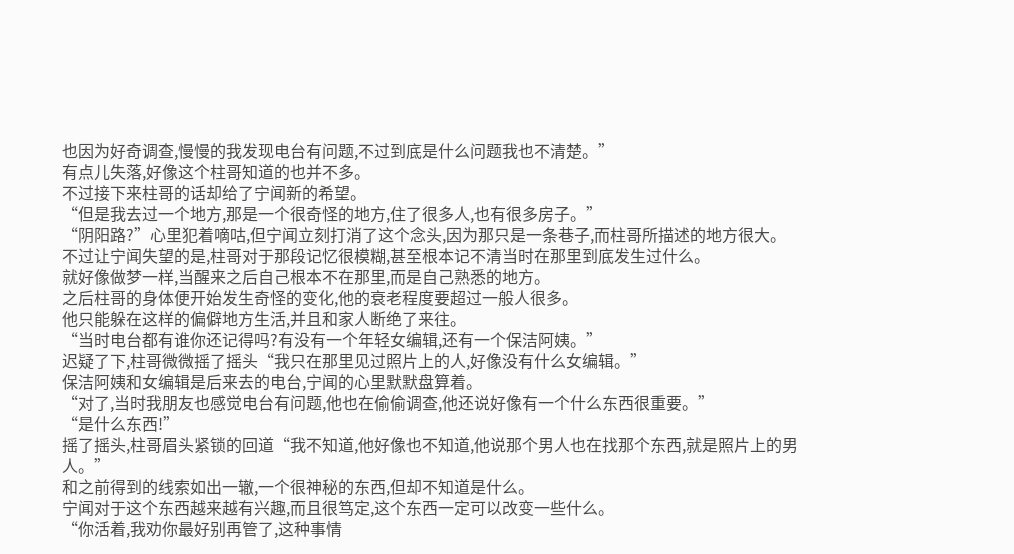也因为好奇调查,慢慢的我发现电台有问题,不过到底是什么问题我也不清楚。”
有点儿失落,好像这个柱哥知道的也并不多。
不过接下来柱哥的话却给了宁闻新的希望。
“但是我去过一个地方,那是一个很奇怪的地方,住了很多人,也有很多房子。”
“阴阳路?”心里犯着嘀咕,但宁闻立刻打消了这个念头,因为那只是一条巷子,而柱哥所描述的地方很大。
不过让宁闻失望的是,柱哥对于那段记忆很模糊,甚至根本记不清当时在那里到底发生过什么。
就好像做梦一样,当醒来之后自己根本不在那里,而是自己熟悉的地方。
之后柱哥的身体便开始发生奇怪的变化,他的衰老程度要超过一般人很多。
他只能躲在这样的偏僻地方生活,并且和家人断绝了来往。
“当时电台都有谁你还记得吗?有没有一个年轻女编辑,还有一个保洁阿姨。”
迟疑了下,柱哥微微摇了摇头“我只在那里见过照片上的人,好像没有什么女编辑。”
保洁阿姨和女编辑是后来去的电台,宁闻的心里默默盘算着。
“对了,当时我朋友也感觉电台有问题,他也在偷偷调查,他还说好像有一个什么东西很重要。”
“是什么东西!”
摇了摇头,柱哥眉头紧锁的回道“我不知道,他好像也不知道,他说那个男人也在找那个东西,就是照片上的男人。”
和之前得到的线索如出一辙,一个很神秘的东西,但却不知道是什么。
宁闻对于这个东西越来越有兴趣,而且很笃定,这个东西一定可以改变一些什么。
“你活着,我劝你最好别再管了,这种事情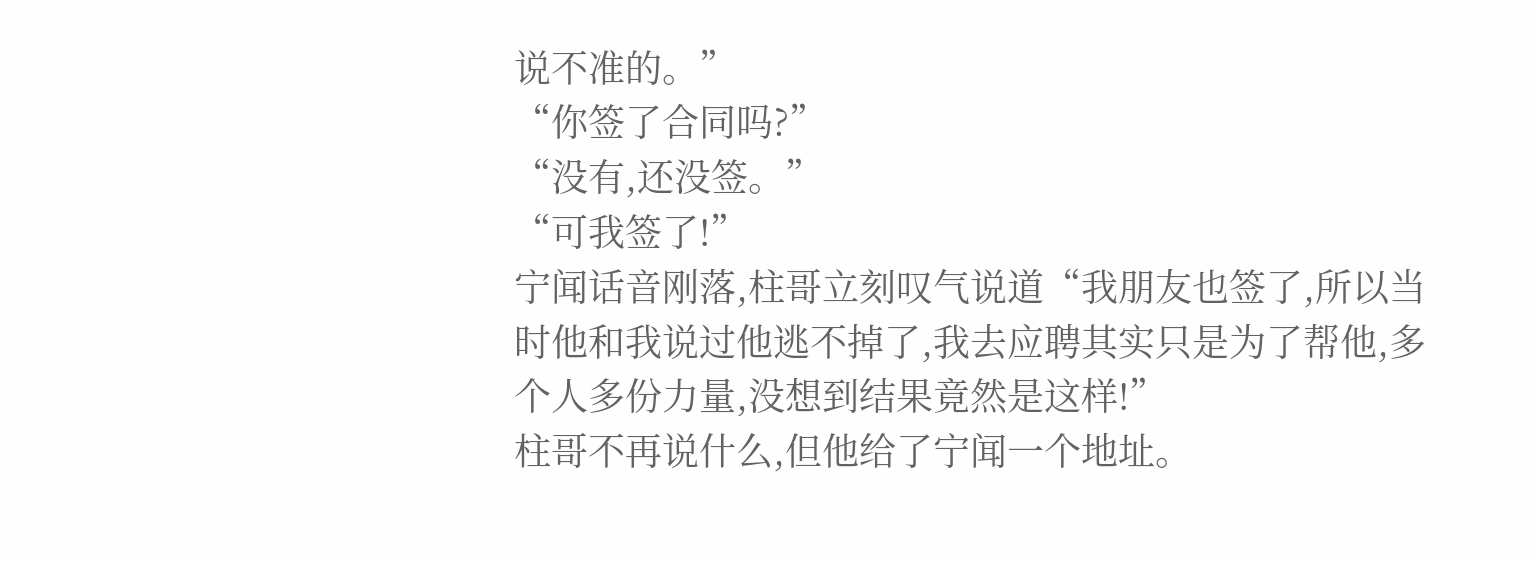说不准的。”
“你签了合同吗?”
“没有,还没签。”
“可我签了!”
宁闻话音刚落,柱哥立刻叹气说道“我朋友也签了,所以当时他和我说过他逃不掉了,我去应聘其实只是为了帮他,多个人多份力量,没想到结果竟然是这样!”
柱哥不再说什么,但他给了宁闻一个地址。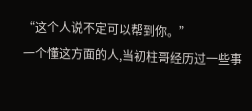“这个人说不定可以帮到你。”
一个懂这方面的人,当初柱哥经历过一些事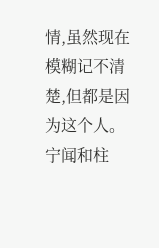情,虽然现在模糊记不清楚,但都是因为这个人。
宁闻和柱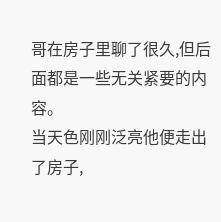哥在房子里聊了很久,但后面都是一些无关紧要的内容。
当天色刚刚泛亮他便走出了房子,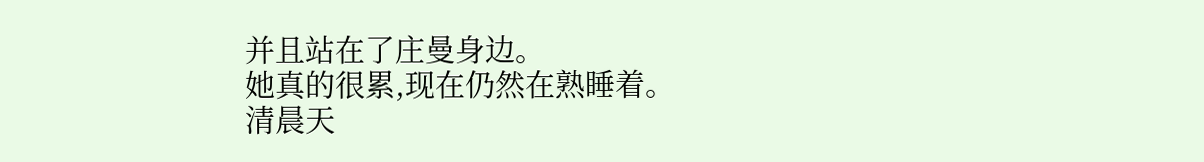并且站在了庄曼身边。
她真的很累,现在仍然在熟睡着。
清晨天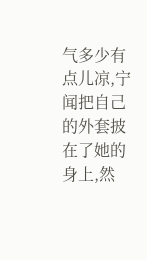气多少有点儿凉,宁闻把自己的外套披在了她的身上,然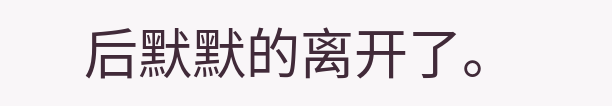后默默的离开了。